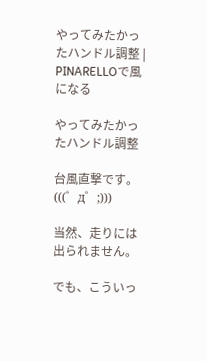やってみたかったハンドル調整 | PINARELLOで風になる

やってみたかったハンドル調整

台風直撃です。(((゜д゜;)))

当然、走りには出られません。

でも、こういっ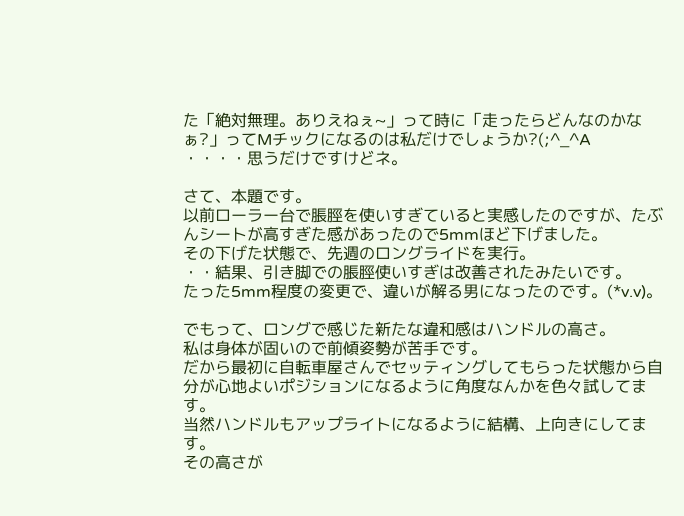た「絶対無理。ありえねぇ~」って時に「走ったらどんなのかなぁ?」ってMチックになるのは私だけでしょうか?(;^_^A
・・・・思うだけですけどネ。

さて、本題です。
以前ローラー台で脹脛を使いすぎていると実感したのですが、たぶんシートが高すぎた感があったので5mmほど下げました。
その下げた状態で、先週のロングライドを実行。
・・結果、引き脚での脹脛使いすぎは改善されたみたいです。
たった5mm程度の変更で、違いが解る男になったのです。(*v.v)。

でもって、ロングで感じた新たな違和感はハンドルの高さ。
私は身体が固いので前傾姿勢が苦手です。
だから最初に自転車屋さんでセッティングしてもらった状態から自分が心地よいポジションになるように角度なんかを色々試してます。
当然ハンドルもアップライトになるように結構、上向きにしてます。
その高さが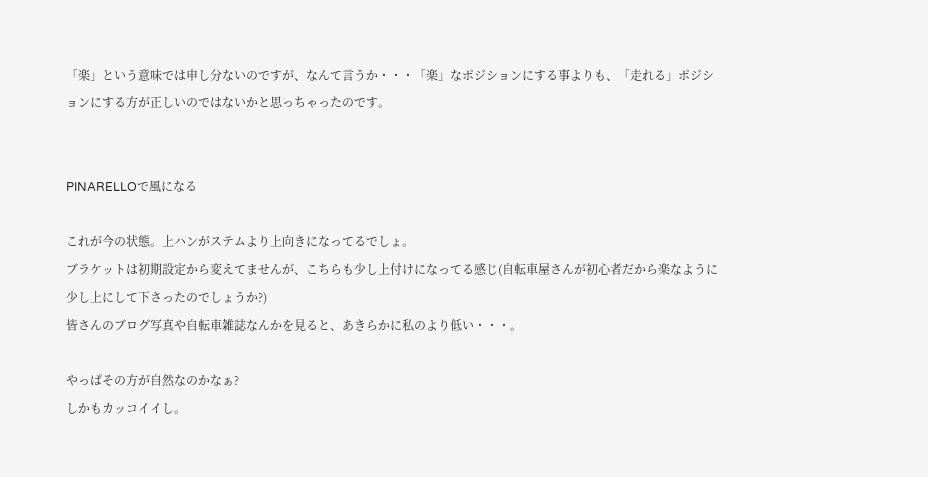「楽」という意味では申し分ないのですが、なんて言うか・・・「楽」なポジションにする事よりも、「走れる」ポジションにする方が正しいのではないかと思っちゃったのです。


PINARELLOで風になる

これが今の状態。上ハンがステムより上向きになってるでしょ。
ブラケットは初期設定から変えてませんが、こちらも少し上付けになってる感じ(自転車屋さんが初心者だから楽なように少し上にして下さったのでしょうか?)
皆さんのブログ写真や自転車雑誌なんかを見ると、あきらかに私のより低い・・・。

やっぱその方が自然なのかなぁ?
しかもカッコイイし。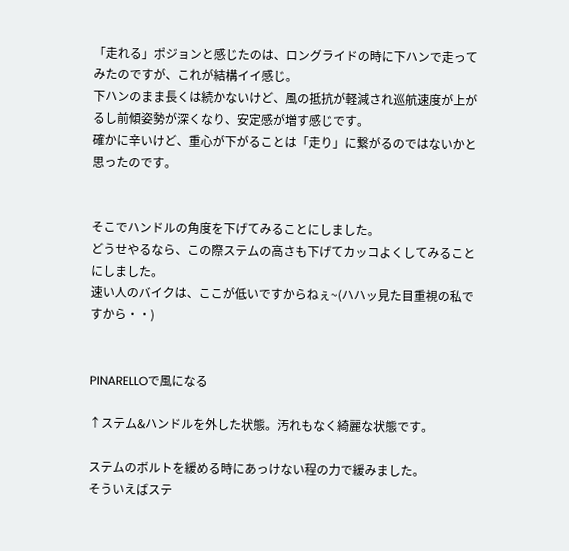「走れる」ポジョンと感じたのは、ロングライドの時に下ハンで走ってみたのですが、これが結構イイ感じ。
下ハンのまま長くは続かないけど、風の抵抗が軽減され巡航速度が上がるし前傾姿勢が深くなり、安定感が増す感じです。
確かに辛いけど、重心が下がることは「走り」に繋がるのではないかと思ったのです。


そこでハンドルの角度を下げてみることにしました。
どうせやるなら、この際ステムの高さも下げてカッコよくしてみることにしました。
速い人のバイクは、ここが低いですからねぇ~(ハハッ見た目重視の私ですから・・)


PINARELLOで風になる

↑ステム&ハンドルを外した状態。汚れもなく綺麗な状態です。

ステムのボルトを緩める時にあっけない程の力で緩みました。
そういえばステ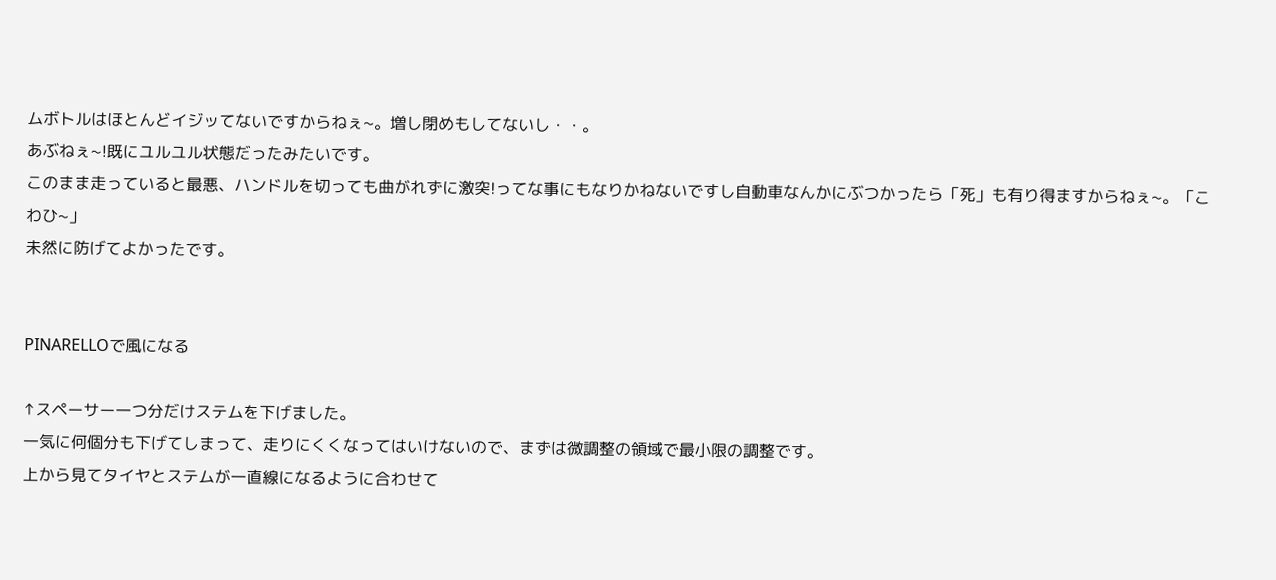ムボトルはほとんどイジッてないですからねぇ~。増し閉めもしてないし・・。
あぶねぇ~!既にユルユル状態だったみたいです。
このまま走っていると最悪、ハンドルを切っても曲がれずに激突!ってな事にもなりかねないですし自動車なんかにぶつかったら「死」も有り得ますからねぇ~。「こわひ~」
未然に防げてよかったです。


PINARELLOで風になる

↑スペーサー一つ分だけステムを下げました。
一気に何個分も下げてしまって、走りにくくなってはいけないので、まずは微調整の領域で最小限の調整です。
上から見てタイヤとステムが一直線になるように合わせて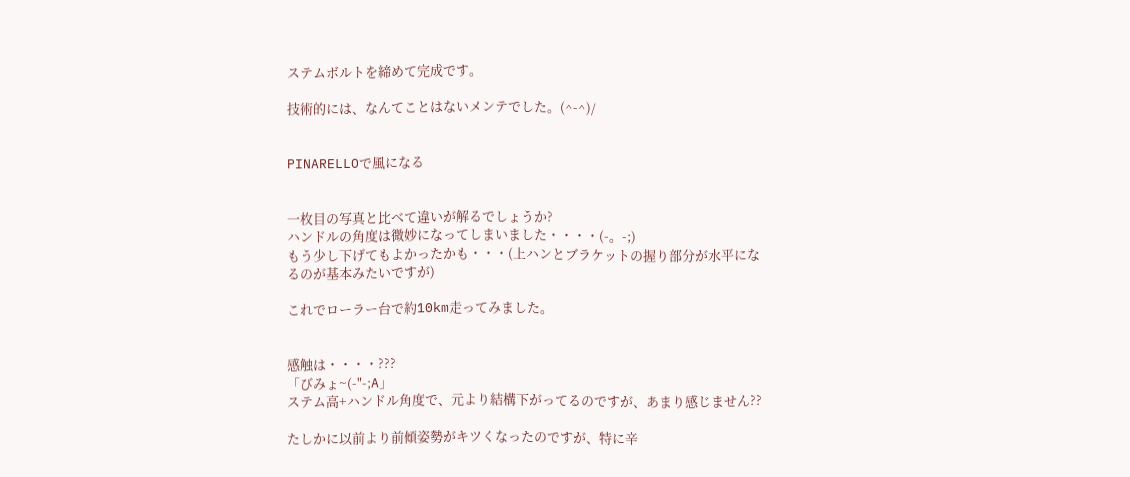ステムボルトを締めて完成です。

技術的には、なんてことはないメンテでした。(^-^)/


PINARELLOで風になる


一枚目の写真と比べて違いが解るでしょうか?
ハンドルの角度は微妙になってしまいました・・・・(-。-;)
もう少し下げてもよかったかも・・・(上ハンとブラケットの握り部分が水平になるのが基本みたいですが)

これでローラー台で約10km走ってみました。


感触は・・・・???
「びみょ~(-"-;A」
ステム高+ハンドル角度で、元より結構下がってるのですが、あまり感じません??

たしかに以前より前傾姿勢がキツくなったのですが、特に辛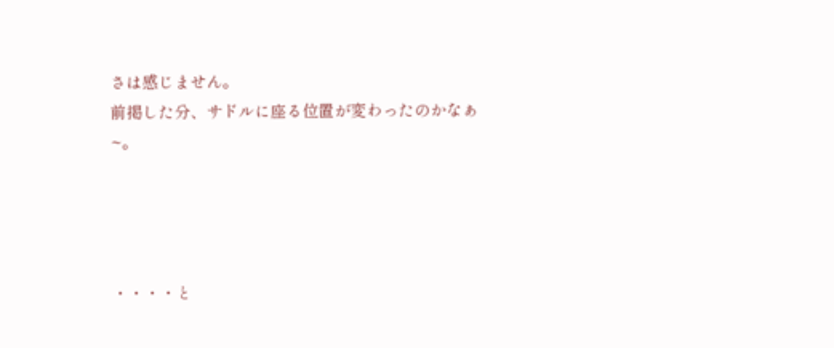さは感じません。
前掲した分、サドルに座る位置が変わったのかなぁ~。




・・・・と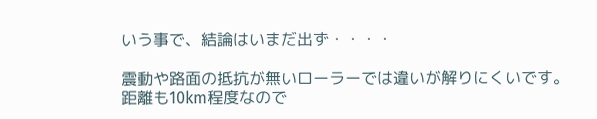いう事で、結論はいまだ出ず・・・・

震動や路面の抵抗が無いローラーでは違いが解りにくいです。
距離も10km程度なので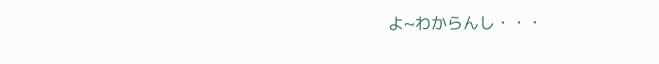よ~わからんし・・・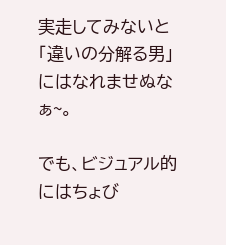実走してみないと「違いの分解る男」にはなれませぬなぁ~。

でも、ビジュアル的にはちょび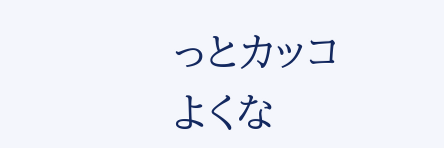っとカッコよくな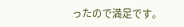ったので満足です。